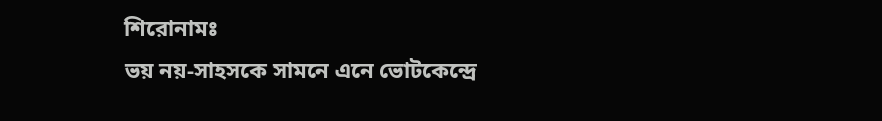শিরোনামঃ
ভয় নয়-সাহসকে সামনে এনে ভোটকেন্দ্রে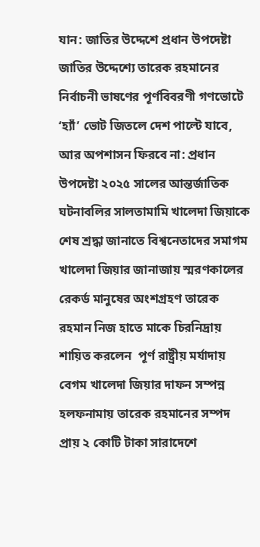যান: জাতির উদ্দেশে প্রধান উপদেষ্টা জাতির উদ্দেশ্যে তারেক রহমানের নির্বাচনী ভাষণের পূর্ণবিবরণী গণভোটে ‘হ্যাঁ’ ভোট জিতলে দেশ পাল্টে যাবে, আর অপশাসন ফিরবে না: প্রধান উপদেষ্টা ২০২৫ সালের আন্তর্জাতিক ঘটনাবলির সালতামামি খালেদা জিয়াকে শেষ শ্রদ্ধা জানাতে বিশ্বনেতাদের সমাগম  খালেদা জিয়ার জানাজায় স্মরণকালের রেকর্ড মানুষের অংশগ্রহণ তারেক রহমান নিজ হাতে মাকে চিরনিদ্রায় শায়িত করলেন  পূর্ণ রাষ্ট্রীয় মর্যাদায় বেগম খালেদা জিয়ার দাফন সম্পন্ন হলফনামায় তারেক রহমানের সম্পদ প্রায় ২ কোটি টাকা সারাদেশে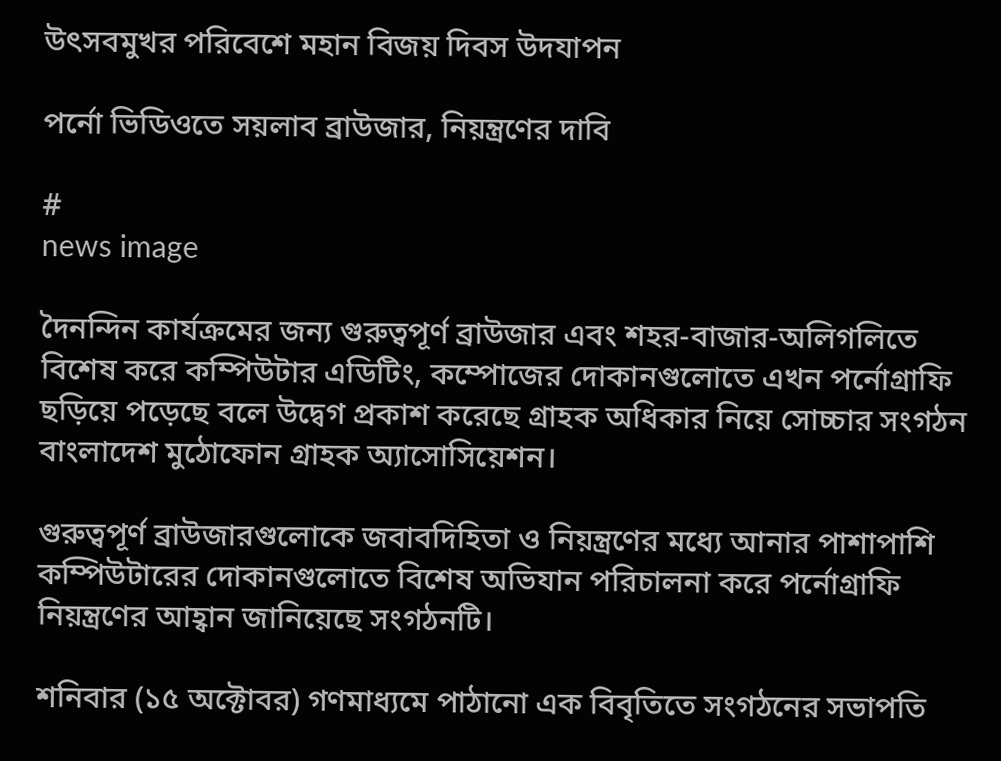উৎসবমুখর পরিবেশে মহান বিজয় দিবস উদযাপন

পর্নো ভিডিওতে সয়লাব ব্রাউজার, নিয়ন্ত্রণের দাবি

#
news image

দৈনন্দিন কার্যক্রমের জন্য গুরুত্বপূর্ণ ব্রাউজার এবং শহর-বাজার-অলিগলিতে বিশেষ করে কম্পিউটার এডিটিং, কম্পোজের দোকানগুলোতে এখন পর্নোগ্রাফি ছড়িয়ে পড়েছে বলে উদ্বেগ প্রকাশ করেছে গ্রাহক অধিকার নিয়ে সোচ্চার সংগঠন বাংলাদেশ মুঠোফোন গ্রাহক অ্যাসোসিয়েশন।

গুরুত্বপূর্ণ ব্রাউজারগুলোকে জবাবদিহিতা ও নিয়ন্ত্রণের মধ্যে আনার পাশাপাশি কম্পিউটারের দোকানগুলোতে বিশেষ অভিযান পরিচালনা করে পর্নোগ্রাফি নিয়ন্ত্রণের আহ্বান জানিয়েছে সংগঠনটি।

শনিবার (১৫ অক্টোবর) গণমাধ্যমে পাঠানো এক বিবৃতিতে সংগঠনের সভাপতি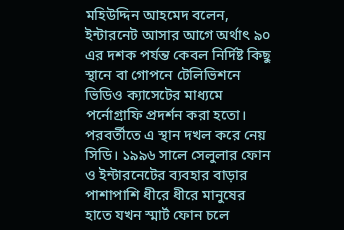মহিউদ্দিন আহমেদ বলেন, ইন্টারনেট আসার আগে অর্থাৎ ৯০ এর দশক পর্যন্ত কেবল নির্দিষ্ট কিছু স্থানে বা গোপনে টেলিভিশনে ভিডিও ক্যাসেটের মাধ্যমে পর্নোগ্রাফি প্রদর্শন করা হতো। পরবর্তীতে এ স্থান দখল করে নেয় সিডি। ১৯৯৬ সালে সেলুলার ফোন ও ইন্টারনেটের ব্যবহার বাড়ার পাশাপাশি ধীরে ধীরে মানুষের হাতে যখন স্মার্ট ফোন চলে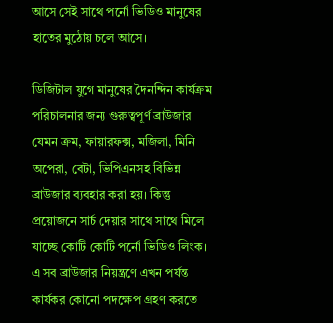আসে সেই সাথে পর্নো ভিডিও মানুষের হাতের মুঠোয় চলে আসে।

ডিজিটাল যুগে মানুষের দৈনন্দিন কার্যক্রম পরিচালনার জন্য গুরুত্বপূর্ণ ব্রাউজার যেমন ক্রম, ফায়ারফক্স, মজিলা, মিনি অপেরা, বেটা, ভিপিএনসহ বিভিন্ন ব্রাউজার ব্যবহার করা হয়। কিন্তু প্রয়োজনে সার্চ দেয়ার সাথে সাথে মিলে যাচ্ছে কোটি কোটি পর্নো ভিডিও লিংক। এ সব ব্রাউজার নিয়ন্ত্রণে এখন পর্যন্ত কার্যকর কোনো পদক্ষেপ গ্রহণ করতে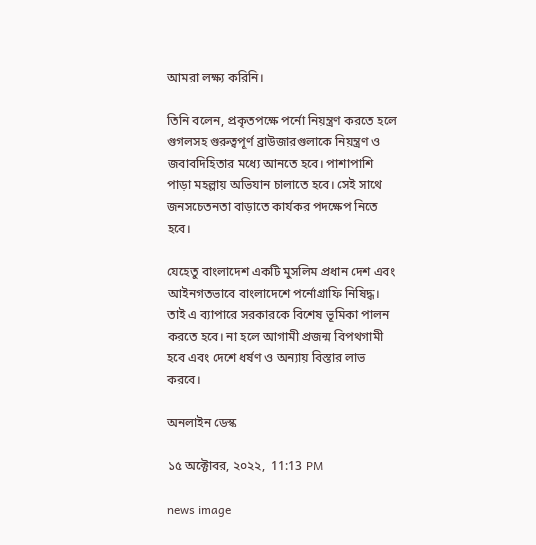আমরা লক্ষ্য করিনি।

তিনি বলেন, প্রকৃতপক্ষে পর্নো নিয়ন্ত্রণ করতে হলে গুগলসহ গুরুত্বপূর্ণ ব্রাউজারগুলাকে নিয়ন্ত্রণ ও জবাবদিহিতার মধ্যে আনতে হবে। পাশাপাশি পাড়া মহল্লায় অভিযান চালাতে হবে। সেই সাথে জনসচেতনতা বাড়াতে কার্যকর পদক্ষেপ নিতে হবে।

যেহেতু বাংলাদেশ একটি মুসলিম প্রধান দেশ এবং আইনগতভাবে বাংলাদেশে পর্নোগ্রাফি নিষিদ্ধ। তাই এ ব্যাপারে সরকারকে বিশেষ ভূমিকা পালন করতে হবে। না হলে আগামী প্রজন্ম বিপথগামী হবে এবং দেশে ধর্ষণ ও অন্যায় বিস্তার লাভ করবে।

অনলাইন ডেস্ক

১৫ অক্টোবর, ২০২২,  11:13 PM

news image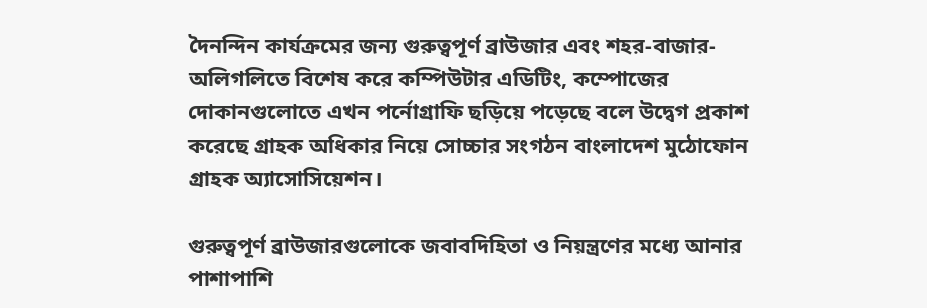দৈনন্দিন কার্যক্রমের জন্য গুরুত্বপূর্ণ ব্রাউজার এবং শহর-বাজার-অলিগলিতে বিশেষ করে কম্পিউটার এডিটিং, কম্পোজের দোকানগুলোতে এখন পর্নোগ্রাফি ছড়িয়ে পড়েছে বলে উদ্বেগ প্রকাশ করেছে গ্রাহক অধিকার নিয়ে সোচ্চার সংগঠন বাংলাদেশ মুঠোফোন গ্রাহক অ্যাসোসিয়েশন।

গুরুত্বপূর্ণ ব্রাউজারগুলোকে জবাবদিহিতা ও নিয়ন্ত্রণের মধ্যে আনার পাশাপাশি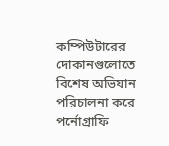কম্পিউটারের দোকানগুলোতে বিশেষ অভিযান পরিচালনা করে পর্নোগ্রাফি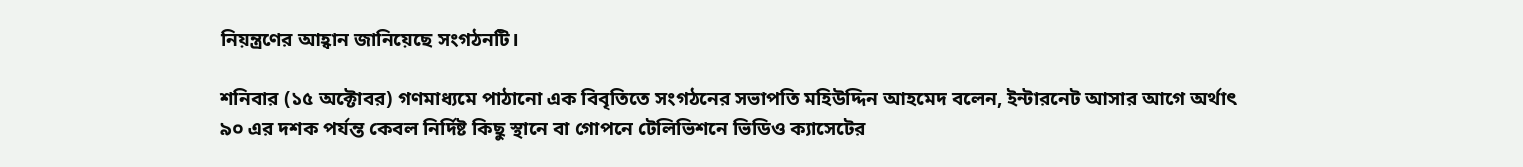নিয়ন্ত্রণের আহ্বান জানিয়েছে সংগঠনটি।

শনিবার (১৫ অক্টোবর) গণমাধ্যমে পাঠানো এক বিবৃতিতে সংগঠনের সভাপতি মহিউদ্দিন আহমেদ বলেন, ইন্টারনেট আসার আগে অর্থাৎ ৯০ এর দশক পর্যন্ত কেবল নির্দিষ্ট কিছু স্থানে বা গোপনে টেলিভিশনে ভিডিও ক্যাসেটের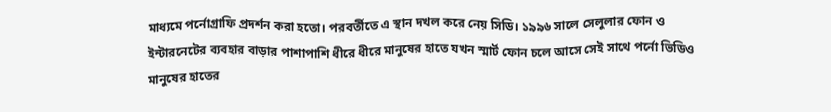মাধ্যমে পর্নোগ্রাফি প্রদর্শন করা হতো। পরবর্তীতে এ স্থান দখল করে নেয় সিডি। ১৯৯৬ সালে সেলুলার ফোন ও ইন্টারনেটের ব্যবহার বাড়ার পাশাপাশি ধীরে ধীরে মানুষের হাতে যখন স্মার্ট ফোন চলে আসে সেই সাথে পর্নো ভিডিও মানুষের হাতের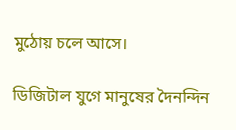মুঠোয় চলে আসে।

ডিজিটাল যুগে মানুষের দৈনন্দিন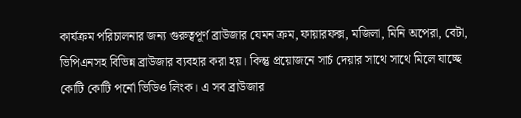কার্যক্রম পরিচালনার জন্য গুরুত্বপূর্ণ ব্রাউজার যেমন ক্রম, ফায়ারফক্স, মজিলা, মিনি অপেরা, বেটা, ভিপিএনসহ বিভিন্ন ব্রাউজার ব্যবহার করা হয়। কিন্তু প্রয়োজনে সার্চ দেয়ার সাথে সাথে মিলে যাচ্ছে কোটি কোটি পর্নো ভিডিও লিংক। এ সব ব্রাউজার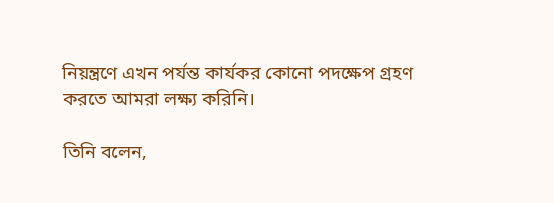নিয়ন্ত্রণে এখন পর্যন্ত কার্যকর কোনো পদক্ষেপ গ্রহণ করতে আমরা লক্ষ্য করিনি।

তিনি বলেন,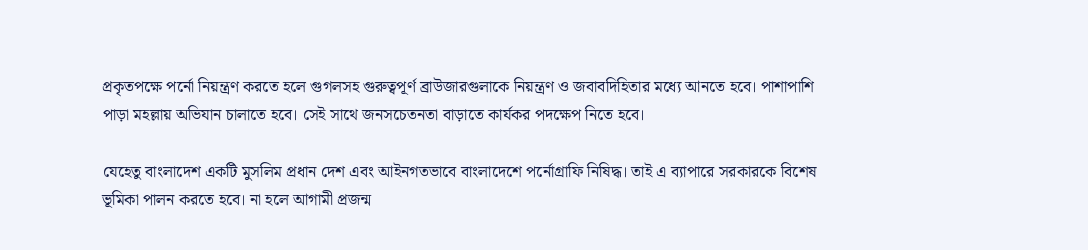প্রকৃতপক্ষে পর্নো নিয়ন্ত্রণ করতে হলে গুগলসহ গুরুত্বপূর্ণ ব্রাউজারগুলাকে নিয়ন্ত্রণ ও জবাবদিহিতার মধ্যে আনতে হবে। পাশাপাশি পাড়া মহল্লায় অভিযান চালাতে হবে। সেই সাথে জনসচেতনতা বাড়াতে কার্যকর পদক্ষেপ নিতে হবে।

যেহেতু বাংলাদেশ একটি মুসলিম প্রধান দেশ এবং আইনগতভাবে বাংলাদেশে পর্নোগ্রাফি নিষিদ্ধ। তাই এ ব্যাপারে সরকারকে বিশেষ ভূমিকা পালন করতে হবে। না হলে আগামী প্রজন্ম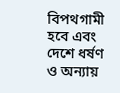বিপথগামী হবে এবং দেশে ধর্ষণ ও অন্যায়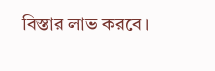বিস্তার লাভ করবে।